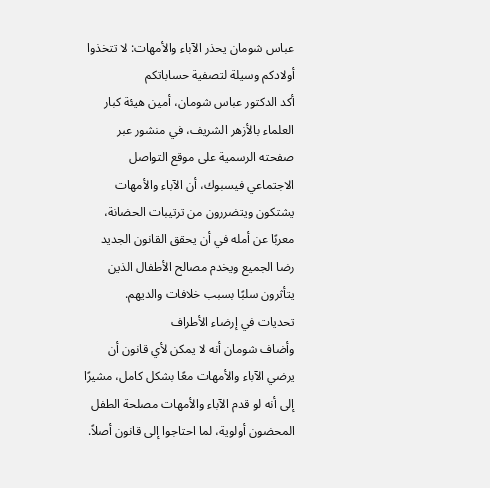عباس شومان يحذر الآباء والأمهات: لا تتخذوا أولادكم وسيلة لتصفية حساباتكم
أكد الدكتور عباس شومان، أمين هيئة كبار العلماء بالأزهر الشريف، في منشور عبر صفحته الرسمية على موقع التواصل الاجتماعي فيسبوك، أن الآباء والأمهات يشتكون ويتضررون من ترتيبات الحضانة، معربًا عن أمله في أن يحقق القانون الجديد رضا الجميع ويخدم مصالح الأطفال الذين يتأثرون سلبًا بسبب خلافات والديهم.
تحديات في إرضاء الأطراف
وأضاف شومان أنه لا يمكن لأي قانون أن يرضي الآباء والأمهات معًا بشكل كامل، مشيرًا إلى أنه لو قدم الآباء والأمهات مصلحة الطفل المحضون أولوية، لما احتاجوا إلى قانون أصلاً.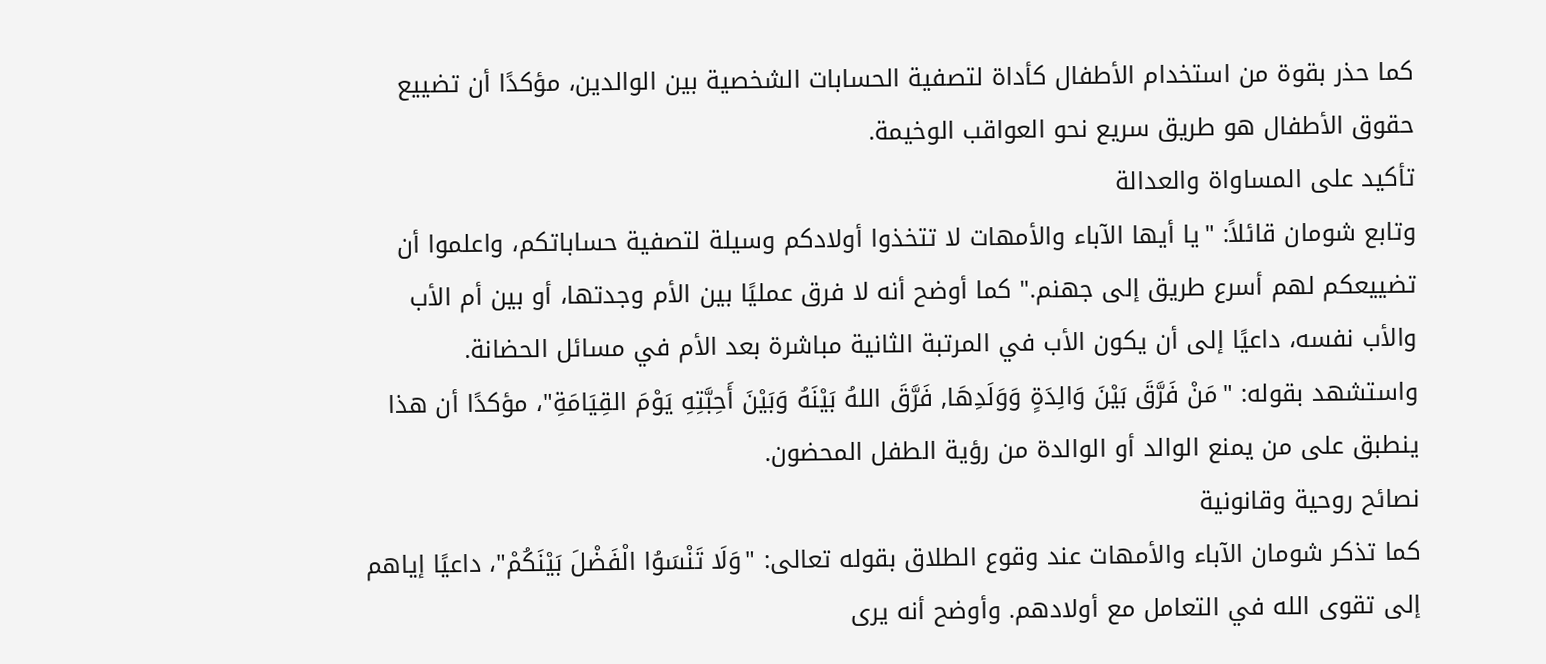كما حذر بقوة من استخدام الأطفال كأداة لتصفية الحسابات الشخصية بين الوالدين، مؤكدًا أن تضييع حقوق الأطفال هو طريق سريع نحو العواقب الوخيمة.
تأكيد على المساواة والعدالة
وتابع شومان قائلاً: "يا أيها الآباء والأمهات لا تتخذوا أولادكم وسيلة لتصفية حساباتكم، واعلموا أن تضييعكم لهم أسرع طريق إلى جهنم." كما أوضح أنه لا فرق عمليًا بين الأم وجدتها، أو بين أم الأب والأب نفسه، داعيًا إلى أن يكون الأب في المرتبة الثانية مباشرة بعد الأم في مسائل الحضانة.
واستشهد بقوله: "مَنْ فَرَّقَ بَيْنَ وَالِدَةٍ وَوَلَدِهَا, فَرَّقَ اللهُ بَيْنَهُ وَبَيْنَ أَحِبَّتِهِ يَوْمَ القِيَامَةِ"، مؤكدًا أن هذا ينطبق على من يمنع الوالد أو الوالدة من رؤية الطفل المحضون.
نصائح روحية وقانونية
كما تذكر شومان الآباء والأمهات عند وقوع الطلاق بقوله تعالى: "وَلَا تَنْسَوُا الْفَضْلَ بَيْنَكُمْ"، داعيًا إياهم إلى تقوى الله في التعامل مع أولادهم. وأوضح أنه يرى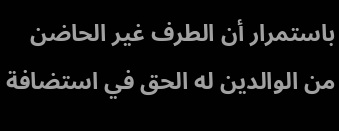باستمرار أن الطرف غير الحاضن من الوالدين له الحق في استضافة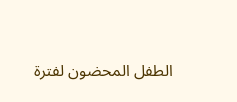الطفل المحضون لفترة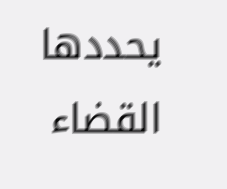يحددها القضاء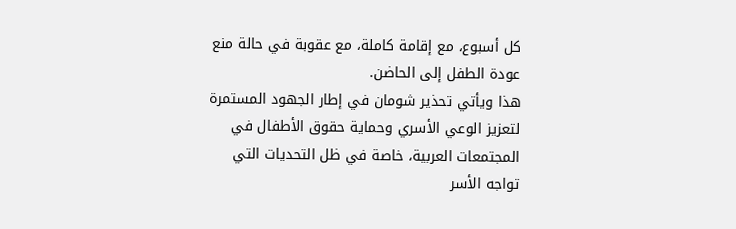كل أسبوع، مع إقامة كاملة، مع عقوبة في حالة منع عودة الطفل إلى الحاضن.
هذا ويأتي تحذير شومان في إطار الجهود المستمرة لتعزيز الوعي الأسري وحماية حقوق الأطفال في المجتمعات العربية، خاصة في ظل التحديات التي تواجه الأسر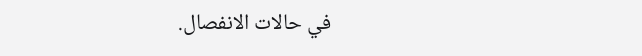في حالات الانفصال.